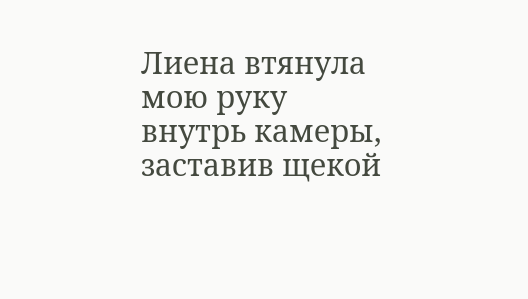Лиена втянула мою руку внутрь камеры, заставив щекой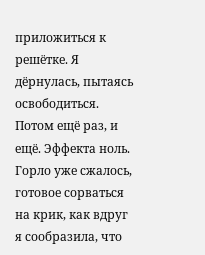приложиться к решётке. Я дёрнулась, пытаясь освободиться. Потом ещё раз, и ещё. Эффекта ноль.
Горло уже сжалось, готовое сорваться на крик, как вдруг я сообразила, что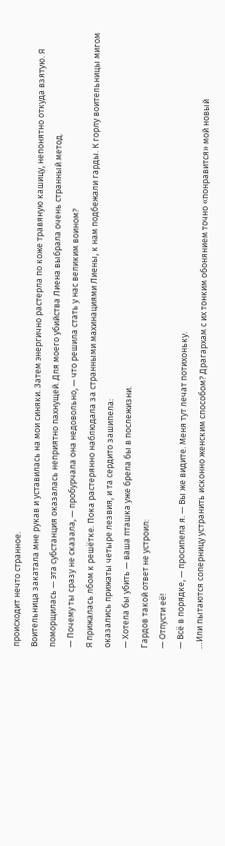происходит нечто странное.
Воительница закатала мне рукав и уставилась на мои синяки. Затем энергично растерла по коже травяную кашицу, непонятно откуда взятую. Я поморщилась — эта субстанция оказалась неприятно пахнущей. Для моего убийства Лиена выбрала очень странный метод.
— Почему ты сразу не сказала, — пробурчала она недовольно, — что решила стать у нас великим воином?
Я прижалась лбом к решётке. Пока растерянно наблюдала за странными махинациями Лиены, к нам подбежали гарды. К горлу воительницы мигом оказались прижаты четыре лезвия, и та сердито зашипела:
— Хотела бы убить — ваша пташка уже брела бы в послежизни.
Гардов такой ответ не устроил:
— Отпусти её!
— Всё в порядке, — просипела я. — Вы же видите. Меня тут лечат потихоньку.
…Или пытаются соперницу устранить исконно женским способом? Драгархам с их тонким обонянием точно «понравится» мой новый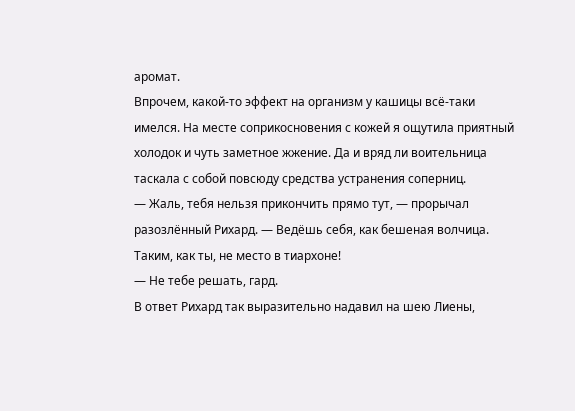аромат.
Впрочем, какой-то эффект на организм у кашицы всё-таки имелся. На месте соприкосновения с кожей я ощутила приятный холодок и чуть заметное жжение. Да и вряд ли воительница таскала с собой повсюду средства устранения соперниц.
— Жаль, тебя нельзя прикончить прямо тут, — прорычал разозлённый Рихард. — Ведёшь себя, как бешеная волчица. Таким, как ты, не место в тиархоне!
— Не тебе решать, гард.
В ответ Рихард так выразительно надавил на шею Лиены,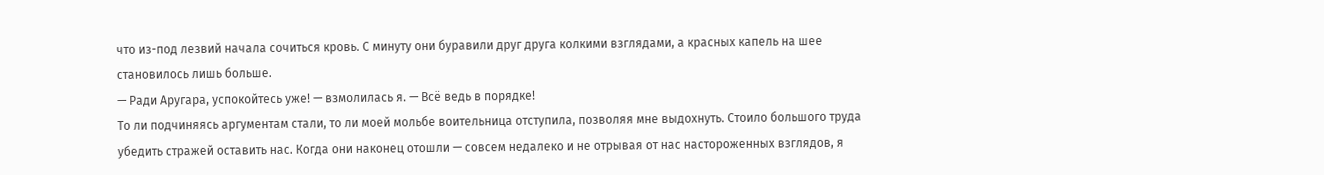что из-под лезвий начала сочиться кровь. С минуту они буравили друг друга колкими взглядами, а красных капель на шее становилось лишь больше.
— Ради Аругара, успокойтесь уже! — взмолилась я. — Всё ведь в порядке!
То ли подчиняясь аргументам стали, то ли моей мольбе воительница отступила, позволяя мне выдохнуть. Стоило большого труда убедить стражей оставить нас. Когда они наконец отошли — совсем недалеко и не отрывая от нас настороженных взглядов, я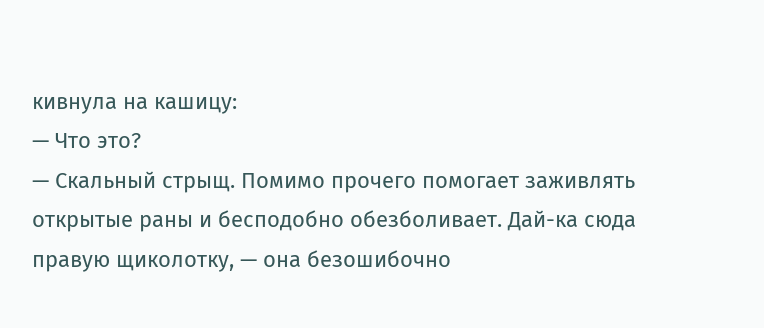кивнула на кашицу:
— Что это?
— Скальный стрыщ. Помимо прочего помогает заживлять открытые раны и бесподобно обезболивает. Дай-ка сюда правую щиколотку, — она безошибочно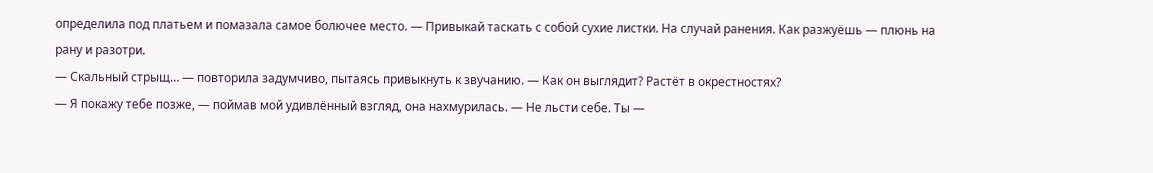определила под платьем и помазала самое болючее место. — Привыкай таскать с собой сухие листки. На случай ранения. Как разжуёшь — плюнь на рану и разотри.
— Скальный стрыщ… — повторила задумчиво, пытаясь привыкнуть к звучанию. — Как он выглядит? Растёт в окрестностях?
— Я покажу тебе позже, — поймав мой удивлённый взгляд, она нахмурилась. — Не льсти себе. Ты —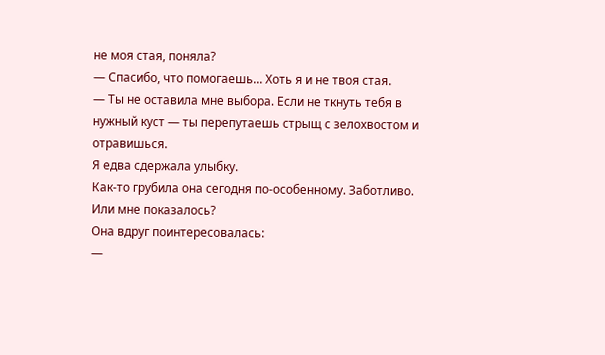не моя стая, поняла?
— Спасибо, что помогаешь... Хоть я и не твоя стая.
— Ты не оставила мне выбора. Если не ткнуть тебя в нужный куст — ты перепутаешь стрыщ с зелохвостом и отравишься.
Я едва сдержала улыбку.
Как-то грубила она сегодня по-особенному. Заботливо.
Или мне показалось?
Она вдруг поинтересовалась:
—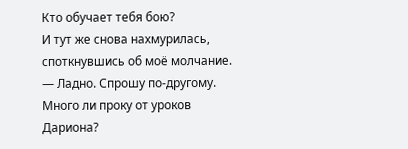Кто обучает тебя бою?
И тут же снова нахмурилась, споткнувшись об моё молчание.
— Ладно. Спрошу по-другому. Много ли проку от уроков Дариона?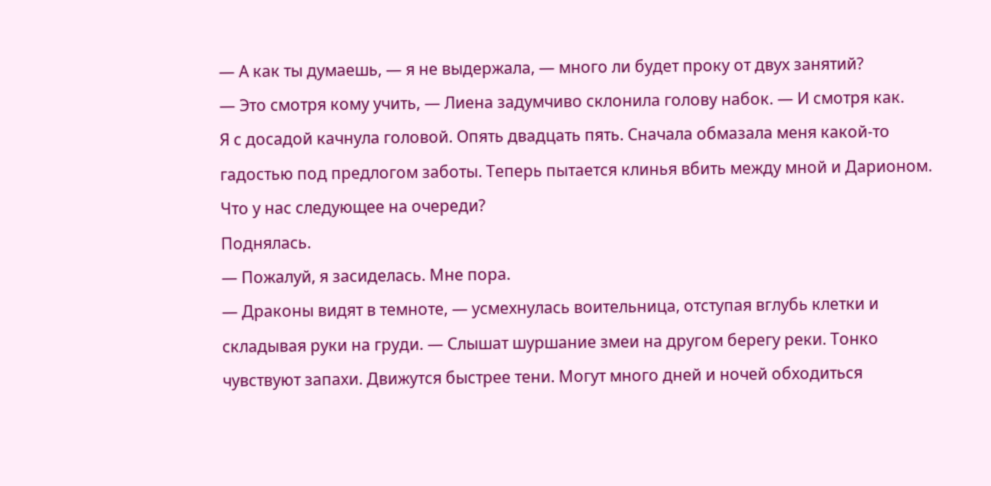— А как ты думаешь, — я не выдержала, — много ли будет проку от двух занятий?
— Это смотря кому учить, — Лиена задумчиво склонила голову набок. — И смотря как.
Я с досадой качнула головой. Опять двадцать пять. Сначала обмазала меня какой-то гадостью под предлогом заботы. Теперь пытается клинья вбить между мной и Дарионом. Что у нас следующее на очереди?
Поднялась.
— Пожалуй, я засиделась. Мне пора.
— Драконы видят в темноте, — усмехнулась воительница, отступая вглубь клетки и складывая руки на груди. — Слышат шуршание змеи на другом берегу реки. Тонко чувствуют запахи. Движутся быстрее тени. Могут много дней и ночей обходиться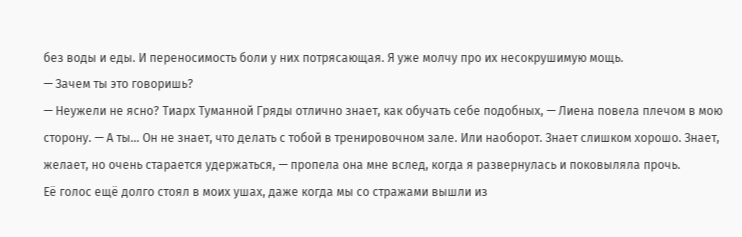без воды и еды. И переносимость боли у них потрясающая. Я уже молчу про их несокрушимую мощь.
— Зачем ты это говоришь?
— Неужели не ясно? Тиарх Туманной Гряды отлично знает, как обучать себе подобных, — Лиена повела плечом в мою сторону. — А ты… Он не знает, что делать с тобой в тренировочном зале. Или наоборот. Знает слишком хорошо. Знает, желает, но очень старается удержаться, — пропела она мне вслед, когда я развернулась и поковыляла прочь.
Её голос ещё долго стоял в моих ушах, даже когда мы со стражами вышли из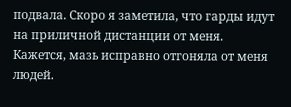подвала. Скоро я заметила, что гарды идут на приличной дистанции от меня. Кажется, мазь исправно отгоняла от меня людей.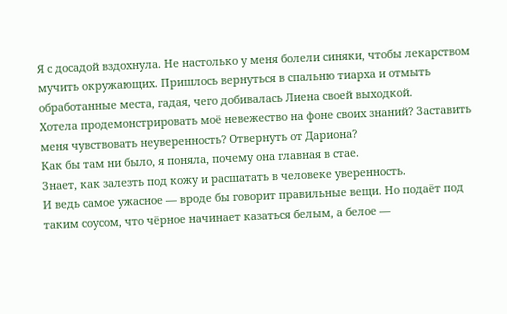Я с досадой вздохнула. Не настолько у меня болели синяки, чтобы лекарством мучить окружающих. Пришлось вернуться в спальню тиарха и отмыть обработанные места, гадая, чего добивалась Лиена своей выходкой.
Хотела продемонстрировать моё невежество на фоне своих знаний? Заставить меня чувствовать неуверенность? Отвернуть от Дариона?
Как бы там ни было, я поняла, почему она главная в стае.
Знает, как залезть под кожу и расшатать в человеке уверенность.
И ведь самое ужасное — вроде бы говорит правильные вещи. Но подаёт под таким соусом, что чёрное начинает казаться белым, а белое —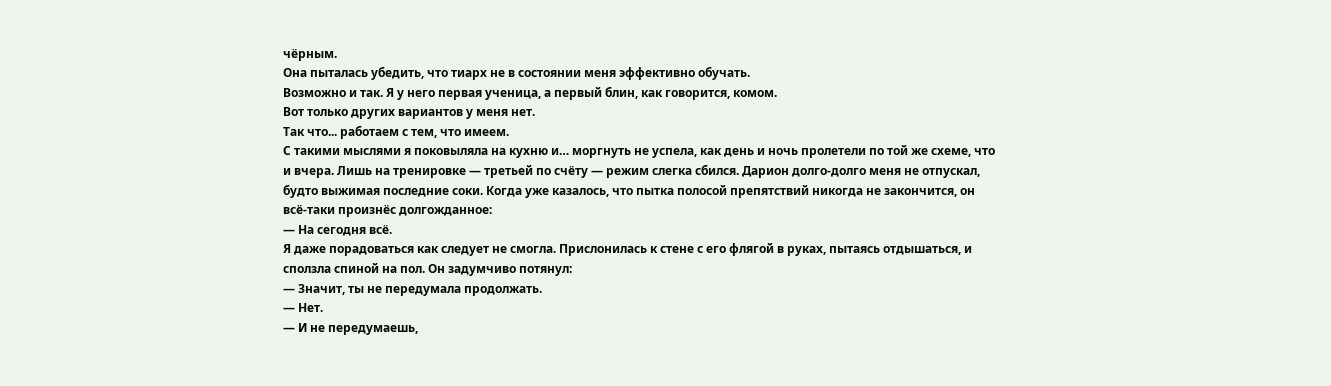чёрным.
Она пыталась убедить, что тиарх не в состоянии меня эффективно обучать.
Возможно и так. Я у него первая ученица, а первый блин, как говорится, комом.
Вот только других вариантов у меня нет.
Так что... работаем с тем, что имеем.
С такими мыслями я поковыляла на кухню и… моргнуть не успела, как день и ночь пролетели по той же схеме, что и вчера. Лишь на тренировке — третьей по счёту — режим слегка сбился. Дарион долго-долго меня не отпускал, будто выжимая последние соки. Когда уже казалось, что пытка полосой препятствий никогда не закончится, он всё-таки произнёс долгожданное:
— На сегодня всё.
Я даже порадоваться как следует не смогла. Прислонилась к стене с его флягой в руках, пытаясь отдышаться, и сползла спиной на пол. Он задумчиво потянул:
— Значит, ты не передумала продолжать.
— Нет.
— И не передумаешь,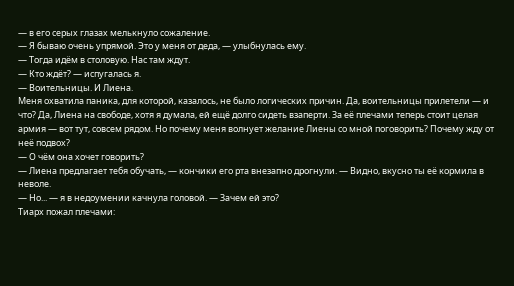— в его серых глазах мелькнуло сожаление.
— Я бываю очень упрямой. Это у меня от деда, — улыбнулась ему.
— Тогда идём в столовую. Нас там ждут.
— Кто ждёт? — испугалась я.
— Воительницы. И Лиена.
Меня охватила паника, для которой, казалось, не было логических причин. Да, воительницы прилетели — и что? Да, Лиена на свободе, хотя я думала, ей ещё долго сидеть взаперти. За её плечами теперь стоит целая армия — вот тут, совсем рядом. Но почему меня волнует желание Лиены со мной поговорить? Почему жду от неё подвох?
— О чём она хочет говорить?
— Лиена предлагает тебя обучать, — кончики его рта внезапно дрогнули. — Видно, вкусно ты её кормила в неволе.
— Но... — я в недоумении качнула головой. — Зачем ей это?
Тиарх пожал плечами: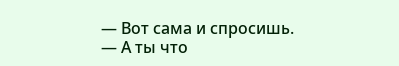— Вот сама и спросишь.
— А ты что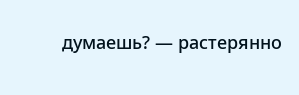думаешь? — растерянно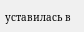уставилась в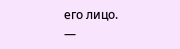его лицо.
—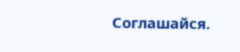Соглашайся.